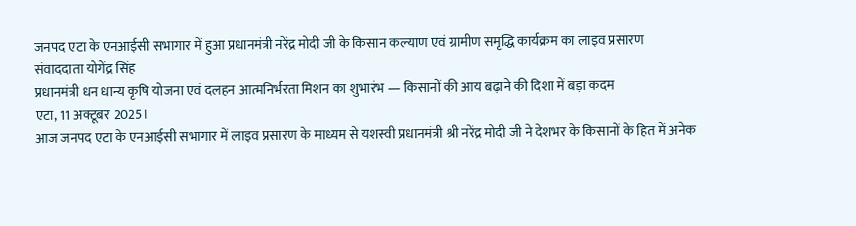जनपद एटा के एनआईसी सभागार में हुआ प्रधानमंत्री नरेंद्र मोदी जी के किसान कल्याण एवं ग्रामीण समृद्धि कार्यक्रम का लाइव प्रसारण
संवाददाता योगेंद्र सिंह
प्रधानमंत्री धन धान्य कृषि योजना एवं दलहन आत्मनिर्भरता मिशन का शुभारंभ — किसानों की आय बढ़ाने की दिशा में बड़ा कदम
एटा, 11 अक्टूबर 2025।
आज जनपद एटा के एनआईसी सभागार में लाइव प्रसारण के माध्यम से यशस्वी प्रधानमंत्री श्री नरेंद्र मोदी जी ने देशभर के किसानों के हित में अनेक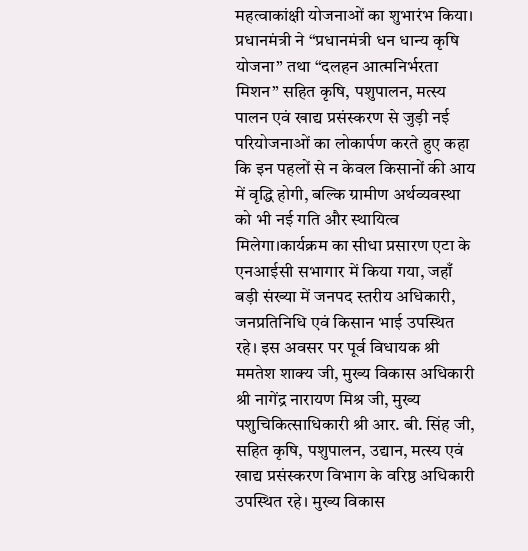महत्वाकांक्षी योजनाओं का शुभारंभ किया। प्रधानमंत्री ने “प्रधानमंत्री धन धान्य कृषि योजना” तथा “दलहन आत्मनिर्भरता मिशन” सहित कृषि, पशुपालन, मत्स्य पालन एवं खाद्य प्रसंस्करण से जुड़ी नई परियोजनाओं का लोकार्पण करते हुए कहा कि इन पहलों से न केवल किसानों की आय में वृद्धि होगी, बल्कि ग्रामीण अर्थव्यवस्था को भी नई गति और स्थायित्व मिलेगा।कार्यक्रम का सीधा प्रसारण एटा के एनआईसी सभागार में किया गया, जहाँ बड़ी संख्या में जनपद स्तरीय अधिकारी, जनप्रतिनिधि एवं किसान भाई उपस्थित रहे। इस अवसर पर पूर्व विधायक श्री ममतेश शाक्य जी, मुख्य विकास अधिकारी श्री नागेंद्र नारायण मिश्र जी, मुख्य पशुचिकित्साधिकारी श्री आर. बी. सिंह जी, सहित कृषि, पशुपालन, उद्यान, मत्स्य एवं खाद्य प्रसंस्करण विभाग के वरिष्ठ अधिकारी उपस्थित रहे। मुख्य विकास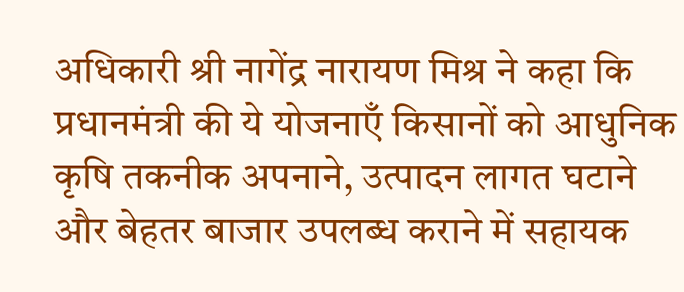अधिकारी श्री नागेंद्र नारायण मिश्र ने कहा कि प्रधानमंत्री की ये योजनाएँ किसानों को आधुनिक कृषि तकनीक अपनाने, उत्पादन लागत घटाने और बेहतर बाजार उपलब्ध कराने में सहायक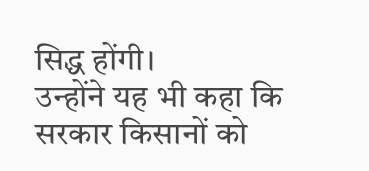सिद्ध होंगी।
उन्होंने यह भी कहा कि सरकार किसानों को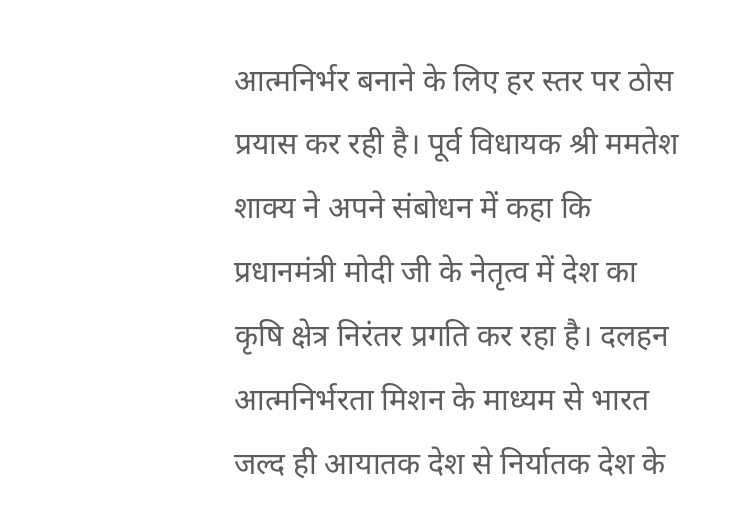आत्मनिर्भर बनाने के लिए हर स्तर पर ठोस प्रयास कर रही है। पूर्व विधायक श्री ममतेश शाक्य ने अपने संबोधन में कहा कि प्रधानमंत्री मोदी जी के नेतृत्व में देश का कृषि क्षेत्र निरंतर प्रगति कर रहा है। दलहन आत्मनिर्भरता मिशन के माध्यम से भारत जल्द ही आयातक देश से निर्यातक देश के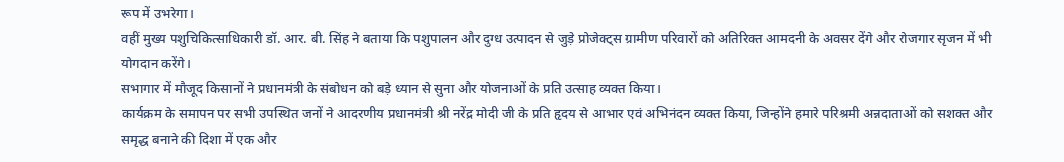रूप में उभरेगा।
वहीं मुख्य पशुचिकित्साधिकारी डॉ. आर. बी. सिंह ने बताया कि पशुपालन और दुग्ध उत्पादन से जुड़े प्रोजेक्ट्स ग्रामीण परिवारों को अतिरिक्त आमदनी के अवसर देंगे और रोजगार सृजन में भी योगदान करेंगे।
सभागार में मौजूद किसानों ने प्रधानमंत्री के संबोधन को बड़े ध्यान से सुना और योजनाओं के प्रति उत्साह व्यक्त किया।
कार्यक्रम के समापन पर सभी उपस्थित जनों ने आदरणीय प्रधानमंत्री श्री नरेंद्र मोदी जी के प्रति हृदय से आभार एवं अभिनंदन व्यक्त किया, जिन्होंने हमारे परिश्रमी अन्नदाताओं को सशक्त और समृद्ध बनाने की दिशा में एक और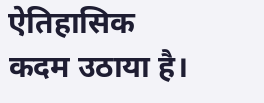ऐतिहासिक कदम उठाया है।